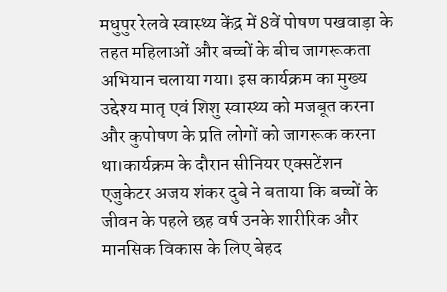मधुपुर रेलवे स्वास्थ्य केंद्र में 8वें पोषण पखवाड़ा के तहत महिलाओं और बच्चों के बीच जागरूकता अभियान चलाया गया। इस कार्यक्रम का मुख्य उद्देश्य मातृ एवं शिशु स्वास्थ्य को मजबूत करना और कुपोषण के प्रति लोगों को जागरूक करना था।कार्यक्रम के दौरान सीनियर एक्सटेंशन एजुकेटर अजय शंकर दुबे ने बताया कि बच्चों के जीवन के पहले छह वर्ष उनके शारीरिक और मानसिक विकास के लिए बेहद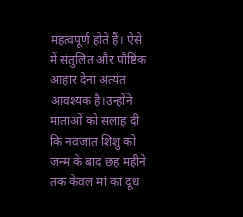महत्वपूर्ण होते हैं। ऐसे में संतुलित और पौष्टिक आहार देना अत्यंत आवश्यक है।उन्होंने माताओं को सलाह दी कि नवजात शिशु को जन्म के बाद छह महीने तक केवल मां का दूध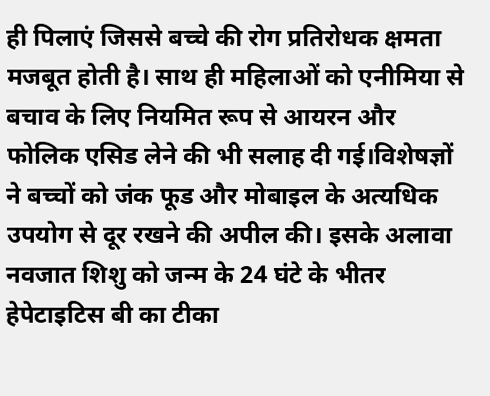ही पिलाएं जिससे बच्चे की रोग प्रतिरोधक क्षमता मजबूत होती है। साथ ही महिलाओं को एनीमिया से बचाव के लिए नियमित रूप से आयरन और फोलिक एसिड लेने की भी सलाह दी गई।विशेषज्ञों ने बच्चों को जंक फूड और मोबाइल के अत्यधिक उपयोग से दूर रखने की अपील की। इसके अलावा नवजात शिशु को जन्म के 24 घंटे के भीतर हेपेटाइटिस बी का टीका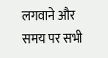लगवाने और समय पर सभी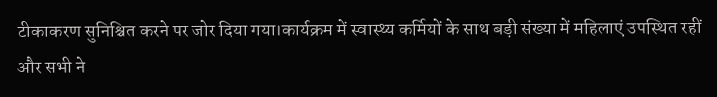टीकाकरण सुनिश्चित करने पर जोर दिया गया।कार्यक्रम में स्वास्थ्य कर्मियों के साथ बड़ी संख्या में महिलाएं उपस्थित रहीं और सभी ने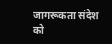जागरूकता संदेश को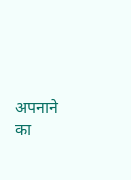अपनाने का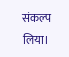संकल्प लिया।